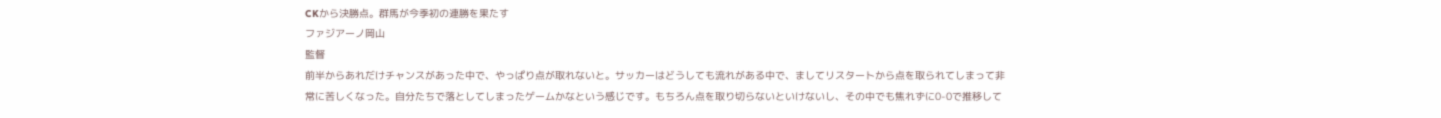CKから決勝点。群馬が今季初の連勝を果たす
ファジアーノ岡山
監督
前半からあれだけチャンスがあった中で、やっぱり点が取れないと。サッカーはどうしても流れがある中で、ましてリスタートから点を取られてしまって非常に苦しくなった。自分たちで落としてしまったゲームかなという感じです。もちろん点を取り切らないといけないし、その中でも焦れずに0-0で推移して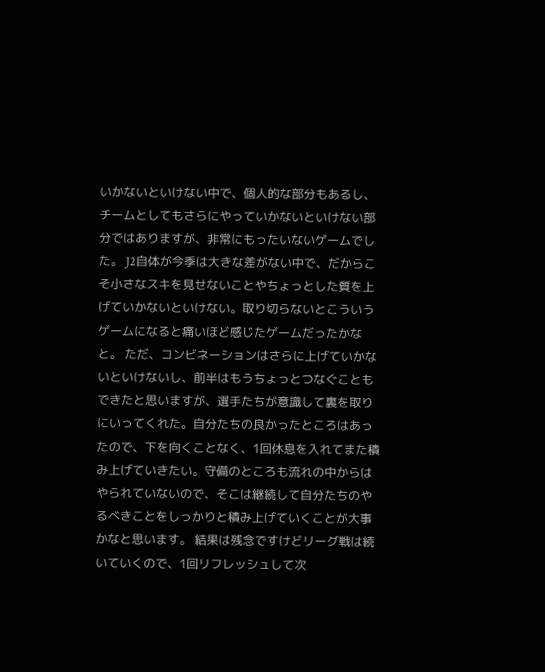いかないといけない中で、個人的な部分もあるし、チームとしてもさらにやっていかないといけない部分ではありますが、非常にもったいないゲームでした。 J2自体が今季は大きな差がない中で、だからこそ小さなスキを見せないことやちょっとした質を上げていかないといけない。取り切らないとこういうゲームになると痛いほど感じたゲームだったかなと。 ただ、コンビネーションはさらに上げていかないといけないし、前半はもうちょっとつなぐこともできたと思いますが、選手たちが意識して裏を取りにいってくれた。自分たちの良かったところはあったので、下を向くことなく、1回休息を入れてまた積み上げていきたい。守備のところも流れの中からはやられていないので、そこは継続して自分たちのやるべきことをしっかりと積み上げていくことが大事かなと思います。 結果は残念ですけどリーグ戦は続いていくので、1回リフレッシュして次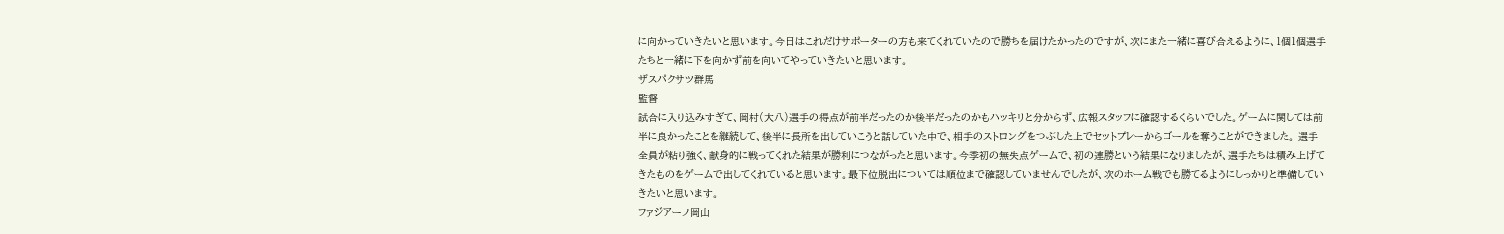に向かっていきたいと思います。今日はこれだけサポーターの方も来てくれていたので勝ちを届けたかったのですが、次にまた一緒に喜び合えるように、1個1個選手たちと一緒に下を向かず前を向いてやっていきたいと思います。
ザスパクサツ群馬
監督
試合に入り込みすぎて、岡村(大八)選手の得点が前半だったのか後半だったのかもハッキリと分からず、広報スタッフに確認するくらいでした。ゲームに関しては前半に良かったことを継続して、後半に長所を出していこうと話していた中で、相手のストロングをつぶした上でセットプレーからゴールを奪うことができました。 選手全員が粘り強く、献身的に戦ってくれた結果が勝利につながったと思います。今季初の無失点ゲームで、初の連勝という結果になりましたが、選手たちは積み上げてきたものをゲームで出してくれていると思います。最下位脱出については順位まで確認していませんでしたが、次のホーム戦でも勝てるようにしっかりと準備していきたいと思います。
ファジアーノ岡山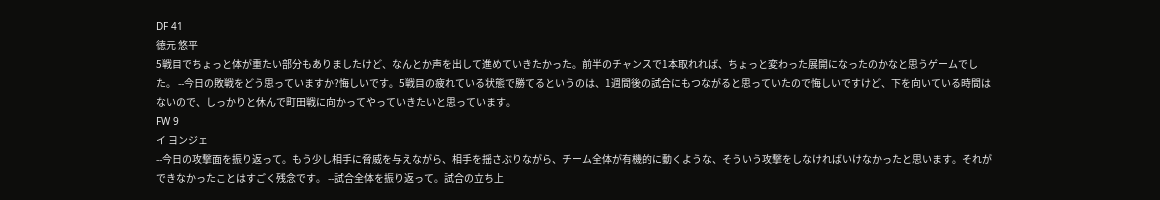DF 41
徳元 悠平
5戦目でちょっと体が重たい部分もありましたけど、なんとか声を出して進めていきたかった。前半のチャンスで1本取れれば、ちょっと変わった展開になったのかなと思うゲームでした。 --今日の敗戦をどう思っていますか?悔しいです。5戦目の疲れている状態で勝てるというのは、1週間後の試合にもつながると思っていたので悔しいですけど、下を向いている時間はないので、しっかりと休んで町田戦に向かってやっていきたいと思っています。
FW 9
イ ヨンジェ
--今日の攻撃面を振り返って。もう少し相手に脅威を与えながら、相手を揺さぶりながら、チーム全体が有機的に動くような、そういう攻撃をしなければいけなかったと思います。それができなかったことはすごく残念です。 --試合全体を振り返って。試合の立ち上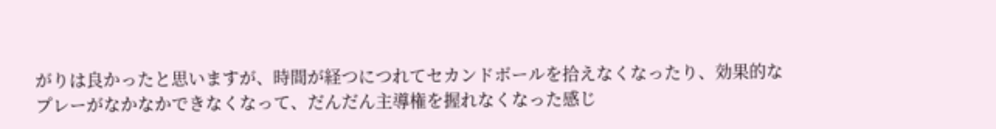がりは良かったと思いますが、時間が経つにつれてセカンドボールを拾えなくなったり、効果的なプレーがなかなかできなくなって、だんだん主導権を握れなくなった感じ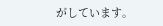がしています。